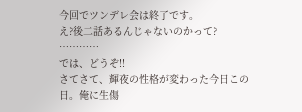今回でツンデレ会は終了です。
え?後二話あるんじゃないのかって?
…………
では、どうぞ!!
さてさて、輝夜の性格が変わった今日この日。俺に生傷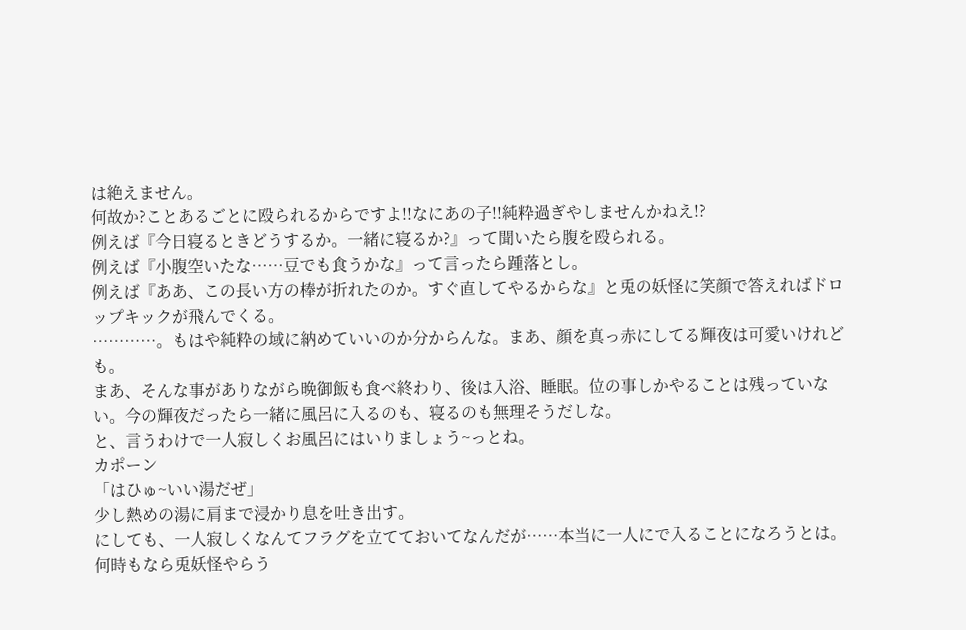は絶えません。
何故か?ことあるごとに殴られるからですよ!!なにあの子!!純粋過ぎやしませんかねえ!?
例えば『今日寝るときどうするか。一緒に寝るか?』って聞いたら腹を殴られる。
例えば『小腹空いたな……豆でも食うかな』って言ったら踵落とし。
例えば『ああ、この長い方の棒が折れたのか。すぐ直してやるからな』と兎の妖怪に笑顔で答えればドロップキックが飛んでくる。
…………。もはや純粋の域に納めていいのか分からんな。まあ、顔を真っ赤にしてる輝夜は可愛いけれども。
まあ、そんな事がありながら晩御飯も食べ終わり、後は入浴、睡眠。位の事しかやることは残っていない。今の輝夜だったら一緒に風呂に入るのも、寝るのも無理そうだしな。
と、言うわけで一人寂しくお風呂にはいりましょう~っとね。
カポーン
「はひゅ~いい湯だぜ」
少し熱めの湯に肩まで浸かり息を吐き出す。
にしても、一人寂しくなんてフラグを立てておいてなんだが……本当に一人にで入ることになろうとは。何時もなら兎妖怪やらう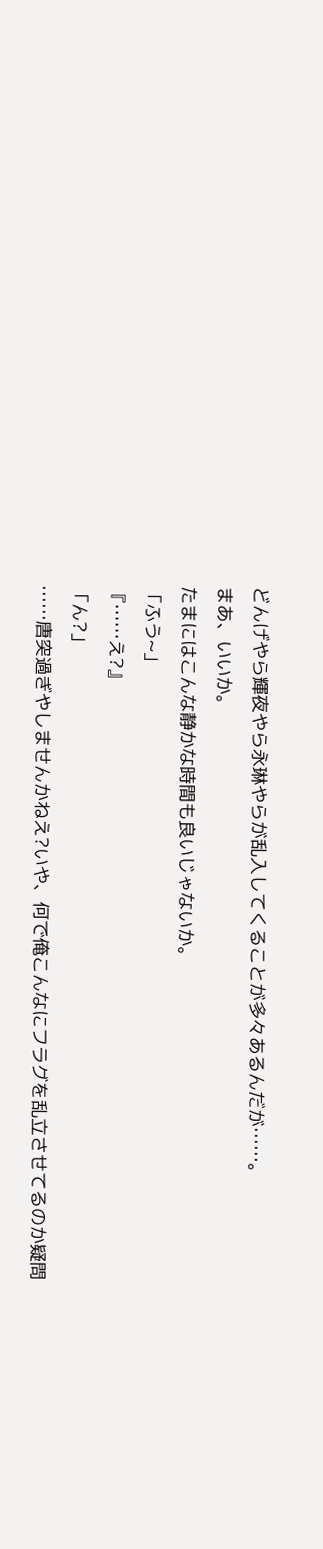どんげやら輝夜やら永琳やらが乱入してくることが多々あるんだが……。
まあ、いいか。
たまにはこんな静かな時間も良いじゃないか。
「ふう~」
『……え?』
「ん?」
……唐突過ぎやしませんかねえ?いや、何で俺こんなにフラグを乱立させてるのか疑問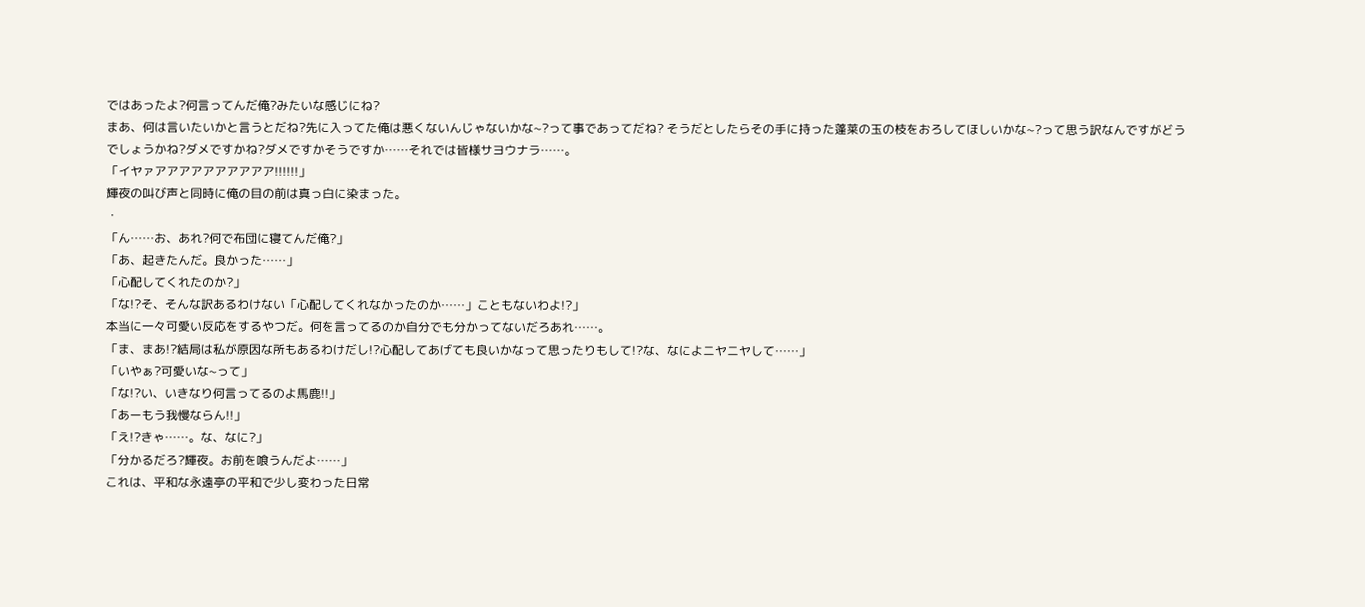ではあったよ?何言ってんだ俺?みたいな感じにね?
まあ、何は言いたいかと言うとだね?先に入ってた俺は悪くないんじゃないかな~?って事であってだね? そうだとしたらその手に持った蓬莱の玉の枝をおろしてほしいかな~?って思う訳なんですがどうでしょうかね?ダメですかね?ダメですかそうですか……それでは皆様サヨウナラ……。
「イヤァアアアアアアアアアア!!!!!!」
輝夜の叫び声と同時に俺の目の前は真っ白に染まった。
・
「ん……お、あれ?何で布団に寝てんだ俺?」
「あ、起きたんだ。良かった……」
「心配してくれたのか?」
「な!?そ、そんな訳あるわけない「心配してくれなかったのか……」こともないわよ!?」
本当に一々可愛い反応をするやつだ。何を言ってるのか自分でも分かってないだろあれ……。
「ま、まあ!?結局は私が原因な所もあるわけだし!?心配してあげても良いかなって思ったりもして!?な、なによニヤニヤして……」
「いやぁ?可愛いな~って」
「な!?い、いきなり何言ってるのよ馬鹿!!」
「あーもう我慢ならん!!」
「え!?きゃ……。な、なに?」
「分かるだろ?輝夜。お前を喰うんだよ……」
これは、平和な永遠亭の平和で少し変わった日常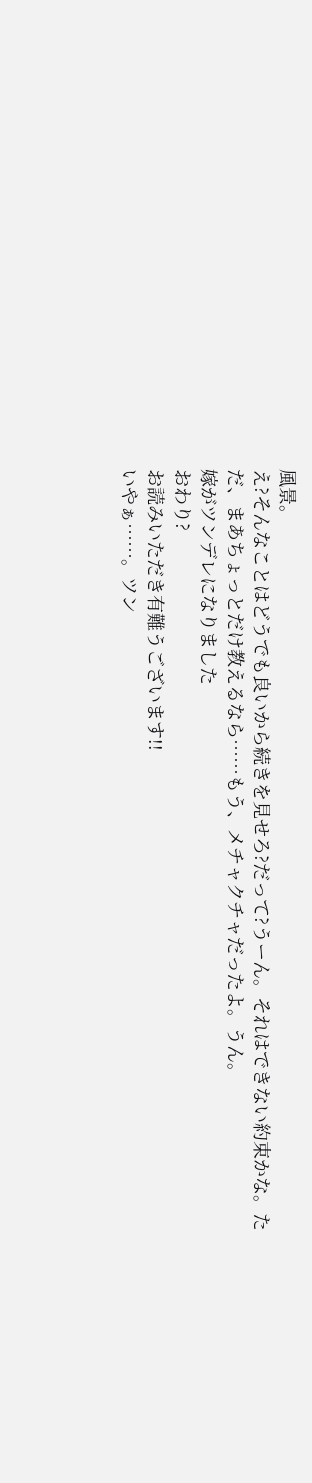風景。
え?そんなことはどうでも良いから続きを見せろ?だって?うーん。それはできない約束かな。ただ、まあちょっとだけ教えるなら……もう、メチャクチャだったよ。うん。
嫁がツンデレになりました
おわり?
お読みいただき有難うございます!!
いやぁ……。ツン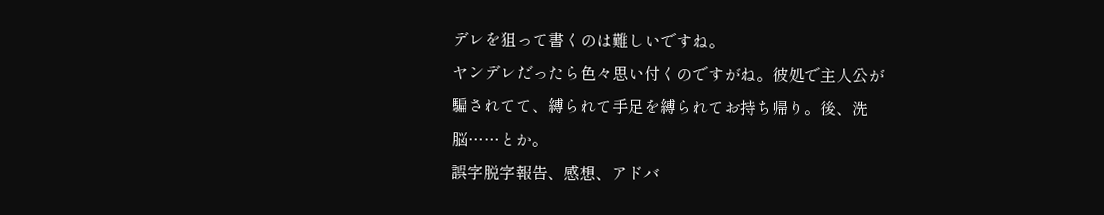デレを狙って書くのは難しいですね。
ヤンデレだったら色々思い付くのですがね。彼処で主人公が騙されてて、縛られて手足を縛られてお持ち帰り。後、洗脳……とか。
誤字脱字報告、感想、アドバ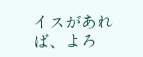イスがあれば、よろ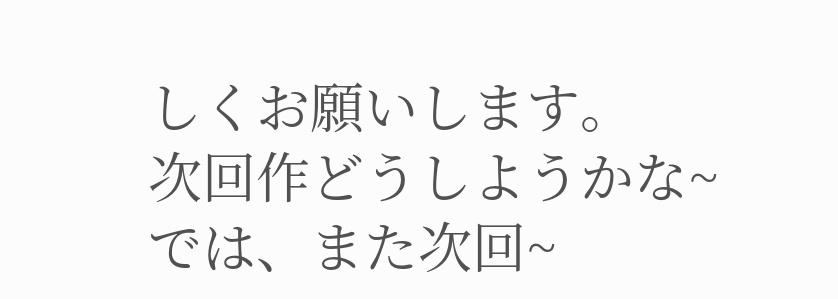しくお願いします。
次回作どうしようかな~
では、また次回~